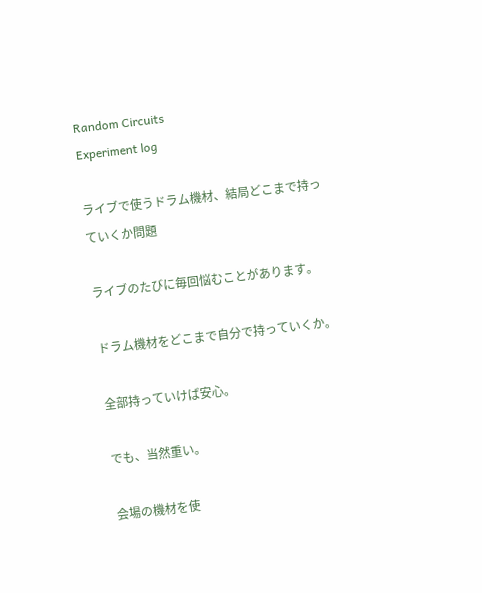Random Circuits
Experiment log

ライブで使うドラム機材、結局どこまで持っていくか問題

ライブのたびに毎回悩むことがあります。

ドラム機材をどこまで自分で持っていくか。

全部持っていけば安心。

でも、当然重い。

会場の機材を使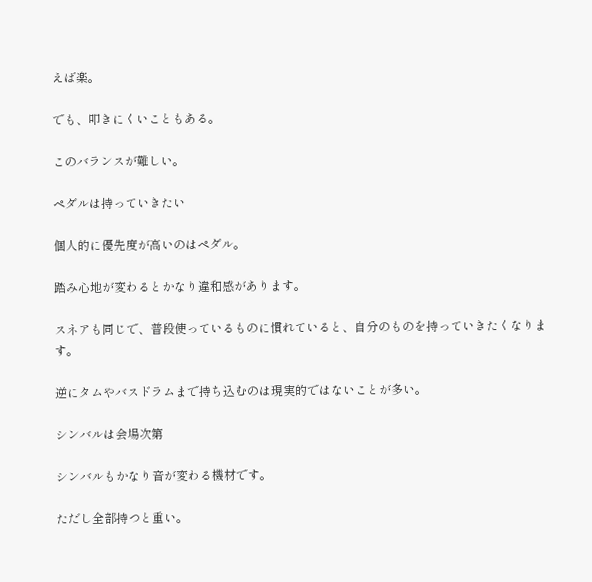えば楽。

でも、叩きにくいこともある。

このバランスが難しい。

ペダルは持っていきたい

個人的に優先度が高いのはペダル。

踏み心地が変わるとかなり違和感があります。

スネアも同じで、普段使っているものに慣れていると、自分のものを持っていきたくなります。

逆にタムやバスドラムまで持ち込むのは現実的ではないことが多い。

シンバルは会場次第

シンバルもかなり音が変わる機材です。

ただし全部持つと重い。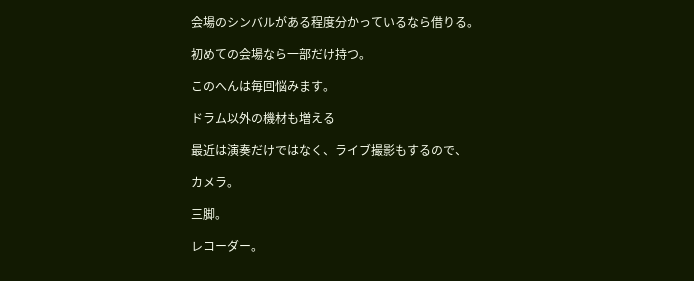会場のシンバルがある程度分かっているなら借りる。

初めての会場なら一部だけ持つ。

このへんは毎回悩みます。

ドラム以外の機材も増える

最近は演奏だけではなく、ライブ撮影もするので、

カメラ。

三脚。

レコーダー。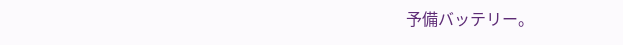予備バッテリー。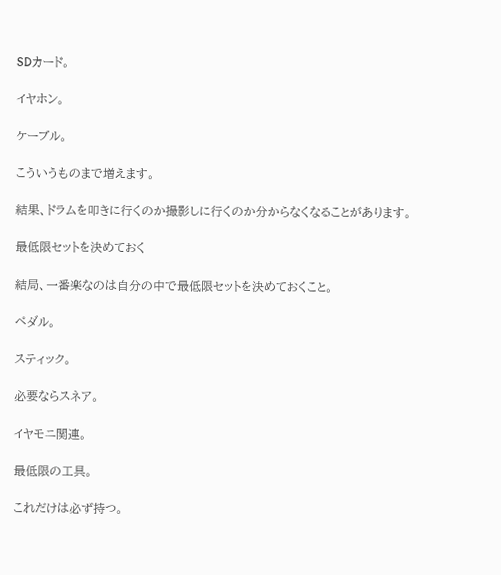SDカード。

イヤホン。

ケーブル。

こういうものまで増えます。

結果、ドラムを叩きに行くのか撮影しに行くのか分からなくなることがあります。

最低限セットを決めておく

結局、一番楽なのは自分の中で最低限セットを決めておくこと。

ペダル。

スティック。

必要ならスネア。

イヤモニ関連。

最低限の工具。

これだけは必ず持つ。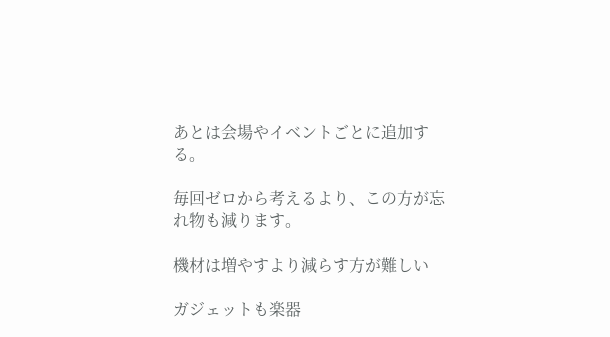あとは会場やイベントごとに追加する。

毎回ゼロから考えるより、この方が忘れ物も減ります。

機材は増やすより減らす方が難しい

ガジェットも楽器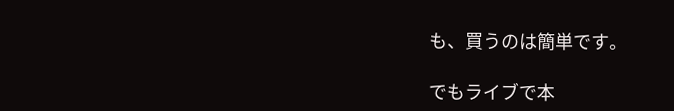も、買うのは簡単です。

でもライブで本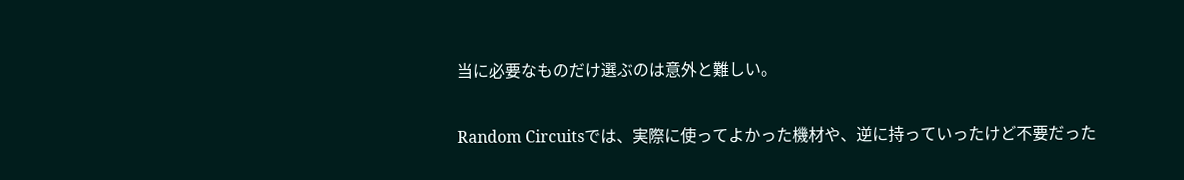当に必要なものだけ選ぶのは意外と難しい。

Random Circuitsでは、実際に使ってよかった機材や、逆に持っていったけど不要だった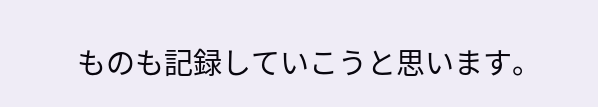ものも記録していこうと思います。